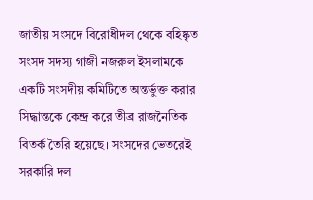জাতীয় সংসদে বিরোধীদল থেকে বহিষ্কৃত সংসদ সদস্য গাজী নজরুল ইসলামকে একটি সংসদীয় কমিটিতে অন্তর্ভুক্ত করার সিদ্ধান্তকে কেন্দ্র করে তীব্র রাজনৈতিক বিতর্ক তৈরি হয়েছে। সংসদের ভেতরেই সরকারি দল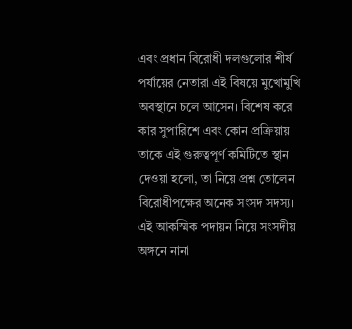এবং প্রধান বিরোধী দলগুলোর শীর্ষ পর্যায়ের নেতারা এই বিষয়ে মুখোমুখি অবস্থানে চলে আসেন। বিশেষ করে কার সুপারিশে এবং কোন প্রক্রিয়ায় তাকে এই গুরুত্বপূর্ণ কমিটিতে স্থান দেওয়া হলো, তা নিয়ে প্রশ্ন তোলেন বিরোধীপক্ষের অনেক সংসদ সদস্য। এই আকস্মিক পদায়ন নিয়ে সংসদীয় অঙ্গনে নানা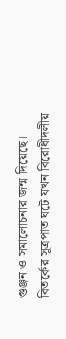গুঞ্জন ও সমালোচনার জন্ম দিয়েছে।
বিতর্কের সূত্রপাত ঘটে যখন বিরোধীদলীয়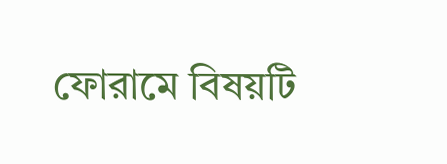ফোরামে বিষয়টি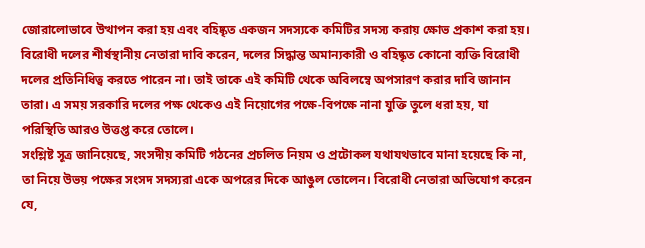জোরালোভাবে উত্থাপন করা হয় এবং বহিষ্কৃত একজন সদস্যকে কমিটির সদস্য করায় ক্ষোভ প্রকাশ করা হয়। বিরোধী দলের শীর্ষস্থানীয় নেতারা দাবি করেন, দলের সিদ্ধান্ত অমান্যকারী ও বহিষ্কৃত কোনো ব্যক্তি বিরোধী দলের প্রতিনিধিত্ব করতে পারেন না। তাই তাকে এই কমিটি থেকে অবিলম্বে অপসারণ করার দাবি জানান তারা। এ সময় সরকারি দলের পক্ষ থেকেও এই নিয়োগের পক্ষে-বিপক্ষে নানা যুক্তি তুলে ধরা হয়, যা পরিস্থিতি আরও উত্তপ্ত করে তোলে।
সংশ্লিষ্ট সূত্র জানিয়েছে, সংসদীয় কমিটি গঠনের প্রচলিত নিয়ম ও প্রটোকল যথাযথভাবে মানা হয়েছে কি না, তা নিয়ে উভয় পক্ষের সংসদ সদস্যরা একে অপরের দিকে আঙুল তোলেন। বিরোধী নেতারা অভিযোগ করেন যে,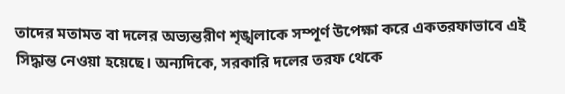তাদের মতামত বা দলের অভ্যন্তরীণ শৃঙ্খলাকে সম্পূর্ণ উপেক্ষা করে একতরফাভাবে এই সিদ্ধান্ত নেওয়া হয়েছে। অন্যদিকে, সরকারি দলের তরফ থেকে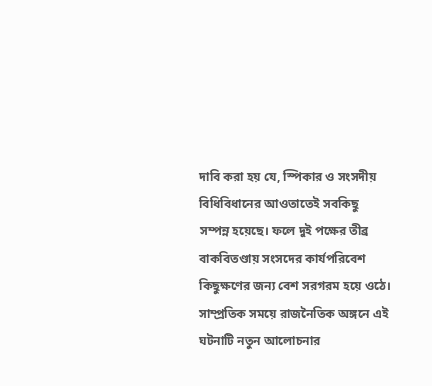দাবি করা হয় যে, স্পিকার ও সংসদীয় বিধিবিধানের আওতাতেই সবকিছু সম্পন্ন হয়েছে। ফলে দুই পক্ষের তীব্র বাকবিতণ্ডায় সংসদের কার্যপরিবেশ কিছুক্ষণের জন্য বেশ সরগরম হয়ে ওঠে।
সাম্প্রতিক সময়ে রাজনৈতিক অঙ্গনে এই ঘটনাটি নতুন আলোচনার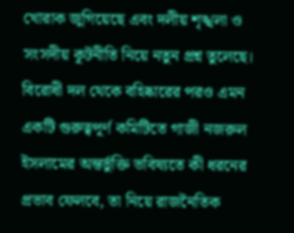খোরাক জুগিয়েছে এবং দলীয় শৃঙ্খলা ও সংসদীয় কূটনীতি নিয়ে নতুন প্রশ্ন তুলেছে। বিরোধী দল থেকে বহিষ্কারের পরও এমন একটি গুরুত্বপূর্ণ কমিটিতে গাজী নজরুল ইসলামের অন্তর্ভুক্তি ভবিষ্যতে কী ধরনের প্রভাব ফেলবে, তা নিয়ে রাজনৈতিক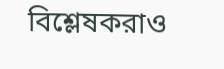বিশ্লেষকরাও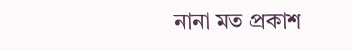নানা মত প্রকাশ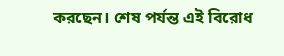করছেন। শেষ পর্যন্ত এই বিরোধ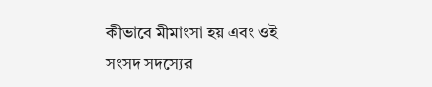কীভাবে মীমাংসা হয় এবং ওই সংসদ সদস্যের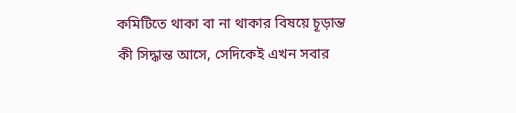কমিটিতে থাকা বা না থাকার বিষয়ে চূড়ান্ত কী সিদ্ধান্ত আসে, সেদিকেই এখন সবার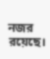নজর রয়েছে।